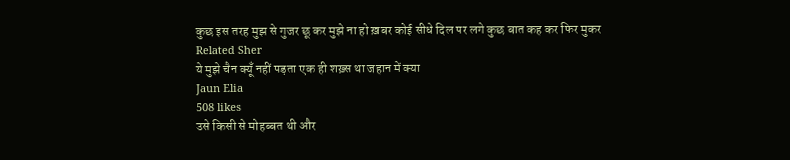कुछ इस तरह मुझ से गुजर छू कर मुझे ना हो ख़बर कोई सीधे दिल पर लगे कुछ बात कह कर फिर मुकर
Related Sher
ये मुझे चैन क्यूँ नहीं पड़ता एक ही शख़्स था जहान में क्या
Jaun Elia
508 likes
उसे किसी से मोहब्बत थी और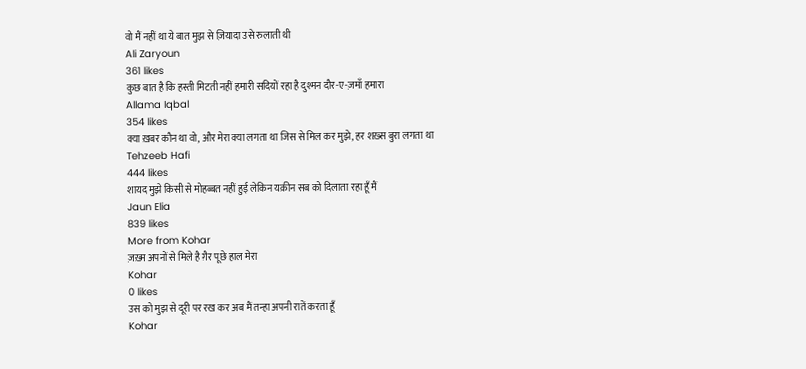वो मैं नहीं था ये बात मुझ से ज़ियादा उसे रुलाती थी
Ali Zaryoun
361 likes
कुछ बात है कि हस्ती मिटती नहीं हमारी सदियों रहा है दुश्मन दौर-ए-ज़माँ हमारा
Allama Iqbal
354 likes
क्या ख़बर कौन था वो, और मेरा क्या लगता था जिस से मिल कर मुझे, हर शख़्स बुरा लगता था
Tehzeeb Hafi
444 likes
शायद मुझे किसी से मोहब्बत नहीं हुई लेकिन यक़ीन सब को दिलाता रहा हूँ मैं
Jaun Elia
839 likes
More from Kohar
ज़ख़्म अपनों से मिले है ग़ैर पूछे हाल मेरा
Kohar
0 likes
उस को मुझ से दूरी पर रख कर अब मैं तन्हा अपनी रातें करता हूँ
Kohar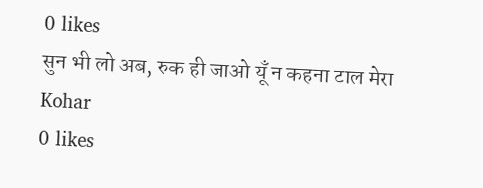0 likes
सुन भी लो अब, रुक ही जाओ यूँ न कहना टाल मेरा
Kohar
0 likes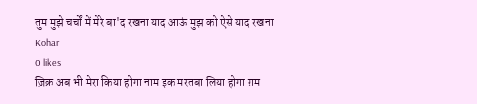तुम मुझे चर्चों में मेरे बा'द रखना याद आऊं मुझ को ऐसे याद रखना
Kohar
0 likes
ज़िक्र अब भी मेरा किया होगा नाम इक मरतबा लिया होगा ग़म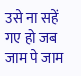उसे ना सहें गए हो जब जाम पे जाम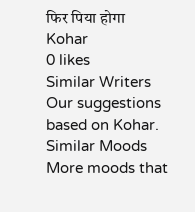फिर पिया होगा
Kohar
0 likes
Similar Writers
Our suggestions based on Kohar.
Similar Moods
More moods that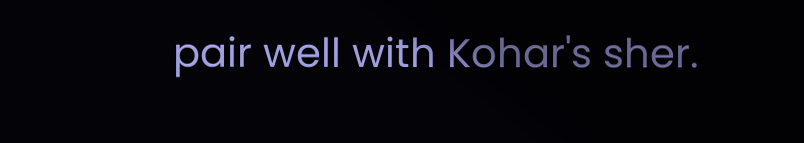pair well with Kohar's sher.